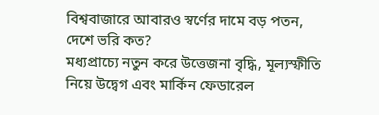বিশ্ববাজারে আবারও স্বর্ণের দামে বড় পতন, দেশে ভরি কত?
মধ্যপ্রাচ্যে নতুন করে উত্তেজনা বৃদ্ধি, মূল্যস্ফীতি নিয়ে উদ্বেগ এবং মার্কিন ফেডারেল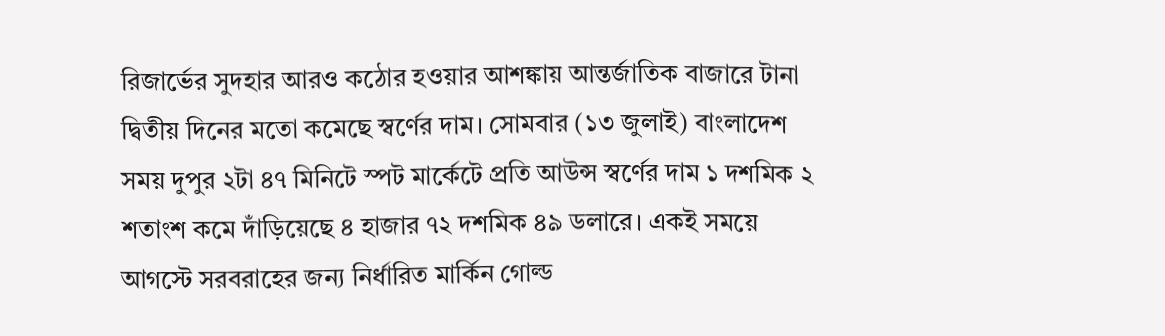রিজার্ভের সুদহার আরও কঠোর হওয়ার আশঙ্কায় আন্তর্জাতিক বাজারে টানা দ্বিতীয় দিনের মতো কমেছে স্বর্ণের দাম। সোমবার (১৩ জুলাই) বাংলাদেশ সময় দুপুর ২টা ৪৭ মিনিটে স্পট মার্কেটে প্রতি আউন্স স্বর্ণের দাম ১ দশমিক ২ শতাংশ কমে দাঁড়িয়েছে ৪ হাজার ৭২ দশমিক ৪৯ ডলারে। একই সময়ে আগস্টে সরবরাহের জন্য নির্ধারিত মার্কিন গোল্ড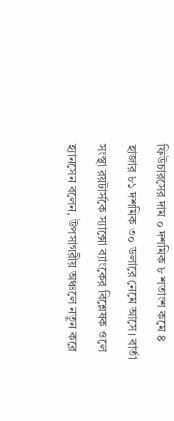ফিউচারসের দাম ০ দশমিক ৮ শতাংশ কমে ৪ হাজার ৮১ দশমিক ৩০ ডলারে নেমে আসে। বার্তা সংস্থা রয়টার্সকে স্যাক্সো ব্যাংকের বিশ্লেষক ওলে হ্যানসেন বলেন, উপসাগরীয় অঞ্চলে নতুন করে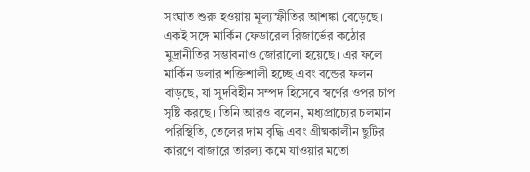সংঘাত শুরু হওয়ায় মূল্যস্ফীতির আশঙ্কা বেড়েছে। একই সঙ্গে মার্কিন ফেডারেল রিজার্ভের কঠোর মুদ্রানীতির সম্ভাবনাও জোরালো হয়েছে। এর ফলে মার্কিন ডলার শক্তিশালী হচ্ছে এবং বন্ডের ফলন বাড়ছে, যা সুদবিহীন সম্পদ হিসেবে স্বর্ণের ওপর চাপ সৃষ্টি করছে। তিনি আরও বলেন, মধ্যপ্রাচ্যের চলমান পরিস্থিতি, তেলের দাম বৃদ্ধি এবং গ্রীষ্মকালীন ছুটির কারণে বাজারে তারল্য কমে যাওয়ার মতো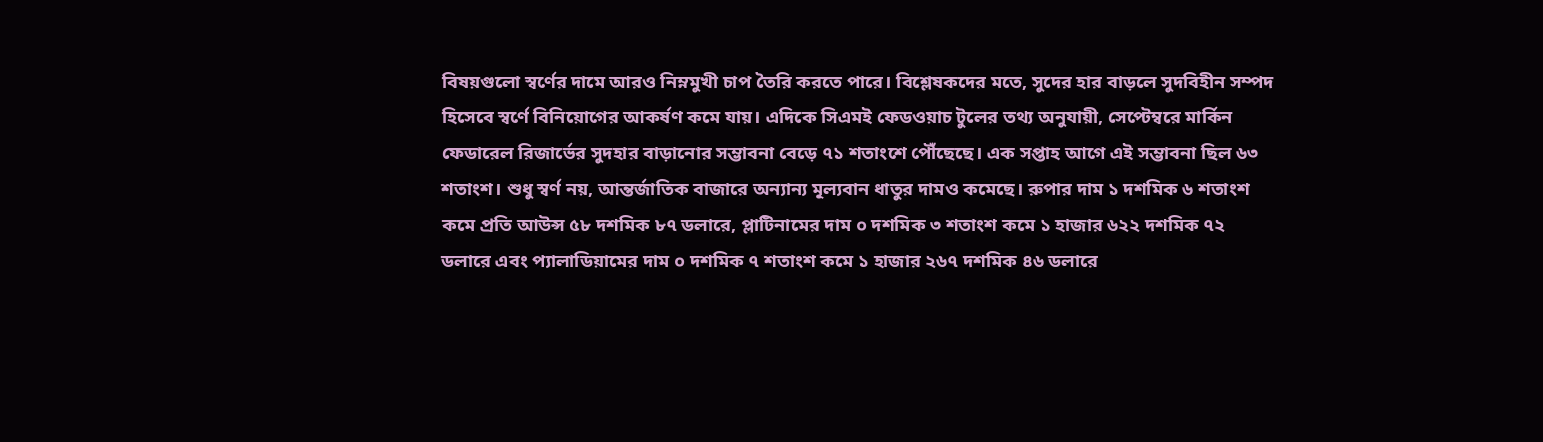বিষয়গুলো স্বর্ণের দামে আরও নিম্নমুখী চাপ তৈরি করতে পারে। বিশ্লেষকদের মতে, সুদের হার বাড়লে সুদবিহীন সম্পদ হিসেবে স্বর্ণে বিনিয়োগের আকর্ষণ কমে যায়। এদিকে সিএমই ফেডওয়াচ টুলের তথ্য অনুযায়ী, সেপ্টেম্বরে মার্কিন ফেডারেল রিজার্ভের সুদহার বাড়ানোর সম্ভাবনা বেড়ে ৭১ শতাংশে পৌঁছেছে। এক সপ্তাহ আগে এই সম্ভাবনা ছিল ৬৩ শতাংশ। শুধু স্বর্ণ নয়, আন্তর্জাতিক বাজারে অন্যান্য মূল্যবান ধাতুর দামও কমেছে। রুপার দাম ১ দশমিক ৬ শতাংশ কমে প্রতি আউন্স ৫৮ দশমিক ৮৭ ডলারে, প্লাটিনামের দাম ০ দশমিক ৩ শতাংশ কমে ১ হাজার ৬২২ দশমিক ৭২ ডলারে এবং প্যালাডিয়ামের দাম ০ দশমিক ৭ শতাংশ কমে ১ হাজার ২৬৭ দশমিক ৪৬ ডলারে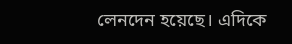লেনদেন হয়েছে। এদিকে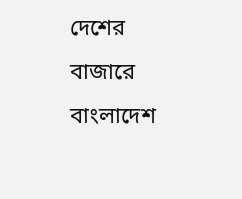দেশের বাজারে বাংলাদেশ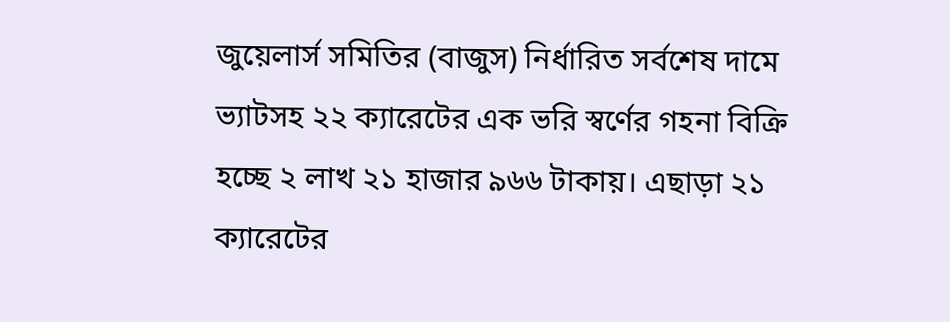জুয়েলার্স সমিতির (বাজুস) নির্ধারিত সর্বশেষ দামে ভ্যাটসহ ২২ ক্যারেটের এক ভরি স্বর্ণের গহনা বিক্রি হচ্ছে ২ লাখ ২১ হাজার ৯৬৬ টাকায়। এছাড়া ২১ ক্যারেটের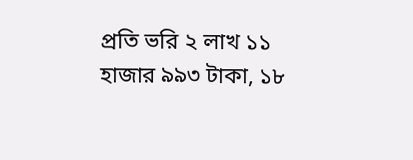প্রতি ভরি ২ লাখ ১১ হাজার ৯৯৩ টাকা, ১৮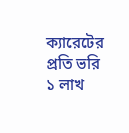ক্যারেটের প্রতি ভরি ১ লাখ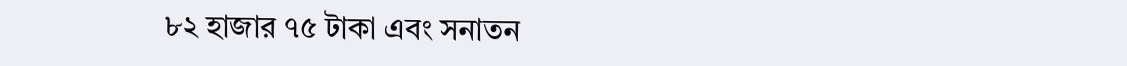৮২ হাজার ৭৫ টাকা এবং সনাতন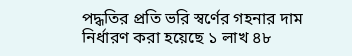পদ্ধতির প্রতি ভরি স্বর্ণের গহনার দাম নির্ধারণ করা হয়েছে ১ লাখ ৪৮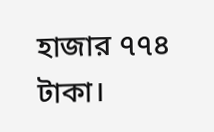হাজার ৭৭৪ টাকা।